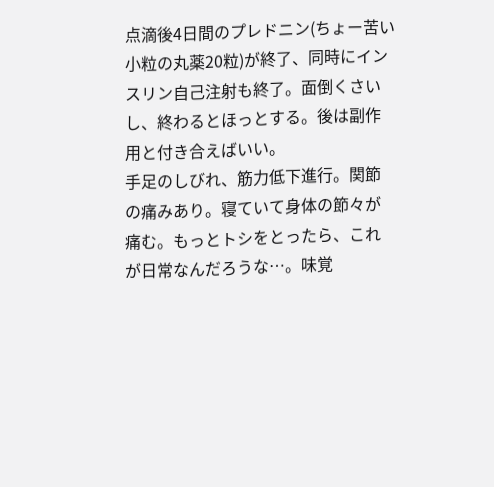点滴後4日間のプレドニン(ちょー苦い小粒の丸薬20粒)が終了、同時にインスリン自己注射も終了。面倒くさいし、終わるとほっとする。後は副作用と付き合えばいい。
手足のしびれ、筋力低下進行。関節の痛みあり。寝ていて身体の節々が痛む。もっとトシをとったら、これが日常なんだろうな…。味覚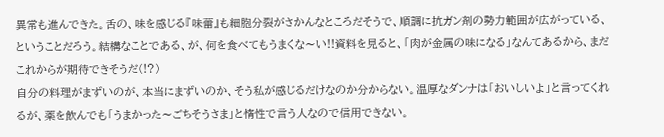異常も進んできた。舌の、味を感じる『味蕾』も細胞分裂がさかんなところだそうで、順調に抗ガン剤の勢力範囲が広がっている、ということだろう。結構なことである、が、何を食べてもうまくな〜い!!資料を見ると、「肉が金属の味になる」なんてあるから、まだこれからが期待できそうだ(!?)
自分の料理がまずいのが、本当にまずいのか、そう私が感じるだけなのか分からない。温厚なダンナは「おいしいよ」と言ってくれるが、薬を飲んでも「うまかった〜ごちそうさま」と惰性で言う人なので信用できない。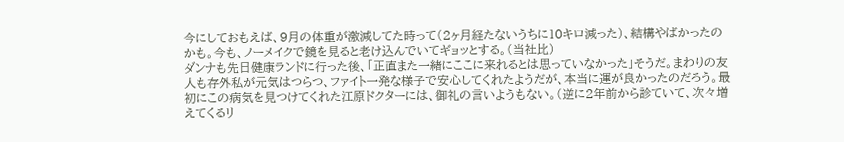今にしておもえば、9月の体重が激減してた時って(2ヶ月経たないうちに10キロ減った)、結構やばかったのかも。今も、ノーメイクで鏡を見ると老け込んでいてギョッとする。(当社比)
ダンナも先日健康ランドに行った後、「正直また一緒にここに来れるとは思っていなかった」そうだ。まわりの友人も存外私が元気はつらつ、ファイト一発な様子で安心してくれたようだが、本当に運が良かったのだろう。最初にこの病気を見つけてくれた江原ドクターには、御礼の言いようもない。(逆に2年前から診ていて、次々増えてくるリ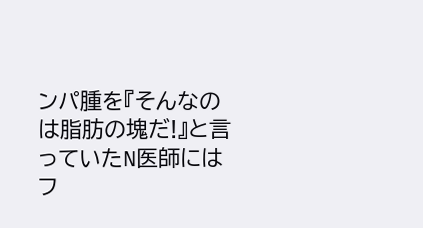ンパ腫を『そんなのは脂肪の塊だ!』と言っていたN医師にはフ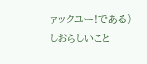ァックユー!である)
しおらしいこと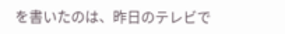を書いたのは、昨日のテレビで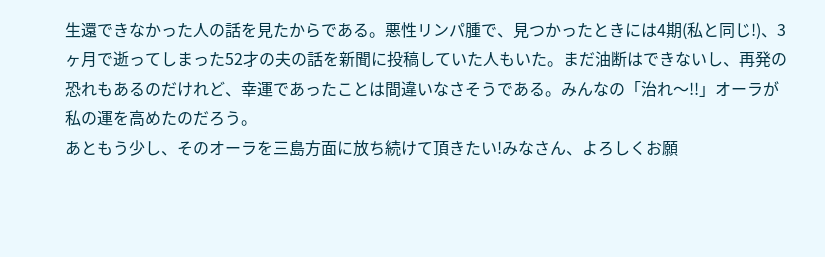生還できなかった人の話を見たからである。悪性リンパ腫で、見つかったときには4期(私と同じ!)、3ヶ月で逝ってしまった52才の夫の話を新聞に投稿していた人もいた。まだ油断はできないし、再発の恐れもあるのだけれど、幸運であったことは間違いなさそうである。みんなの「治れ〜!!」オーラが私の運を高めたのだろう。
あともう少し、そのオーラを三島方面に放ち続けて頂きたい!みなさん、よろしくお願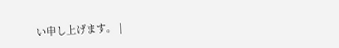い申し上げます。 |